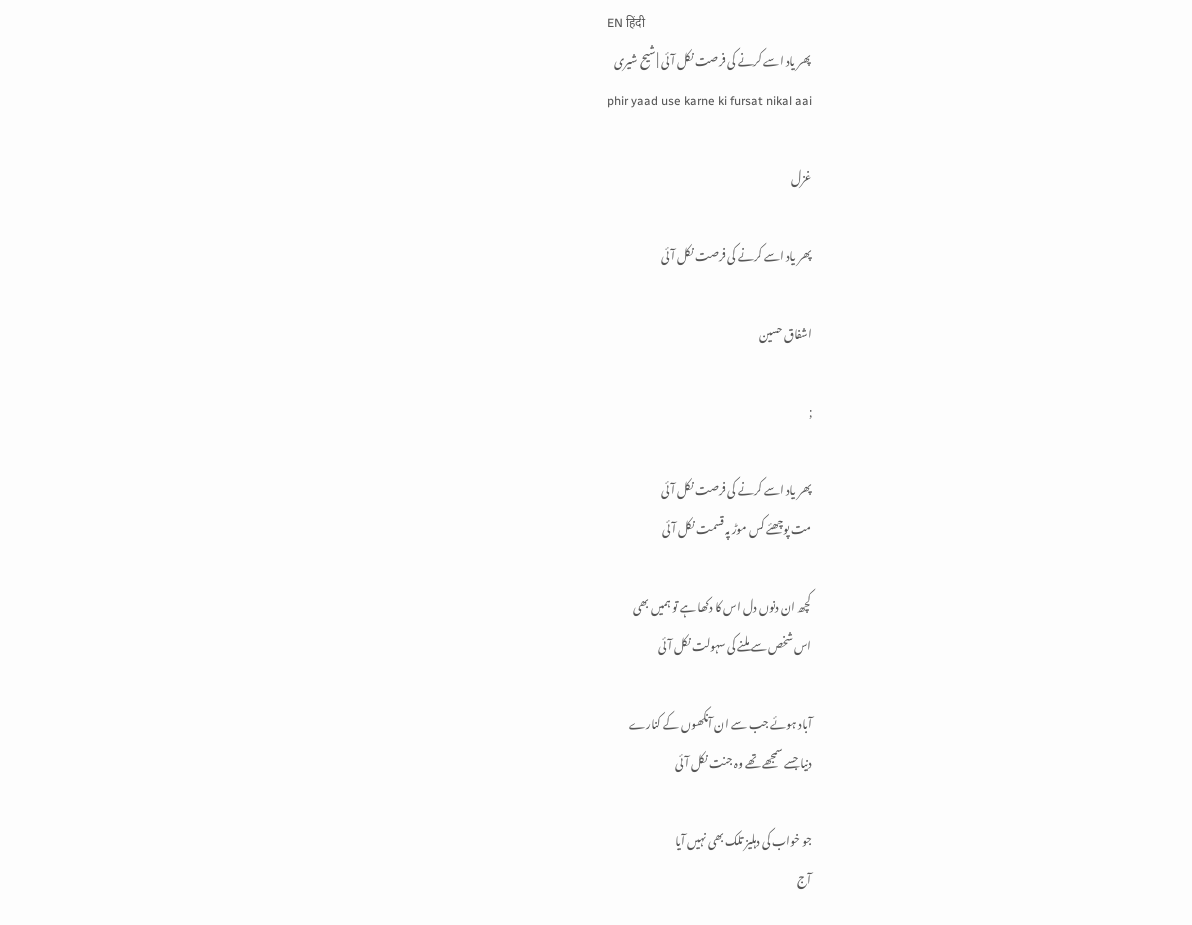EN हिंदी
پھر یاد اسے کرنے کی فرصت نکل آئی | شیح شیری
phir yaad use karne ki fursat nikal aai

غزل

پھر یاد اسے کرنے کی فرصت نکل آئی

اشفاق حسین

;

پھر یاد اسے کرنے کی فرصت نکل آئی
مت پوچھئے کس موڑ پہ قسمت نکل آئی

کچھ ان دنوں دل اس کا دکھا ہے تو ہمیں بھی
اس شخص سے ملنے کی سہولت نکل آئی

آباد ہوئے جب سے ان آنکھوں کے کنارے
دنیا جسے سمجھے تھے وہ جنت نکل آئی

جو خواب کی دہلیز تلک بھی نہیں آیا
آج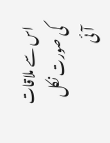اس سے ملاقات کی صورت نکل آئی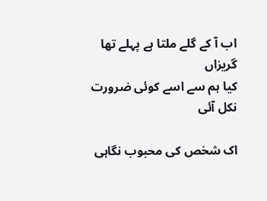اب آ کے گلے ملتا ہے پہلے تھا گریزاں
کیا ہم سے اسے کوئی ضرورت نکل آئی

اک شخص کی محبوب نگاہی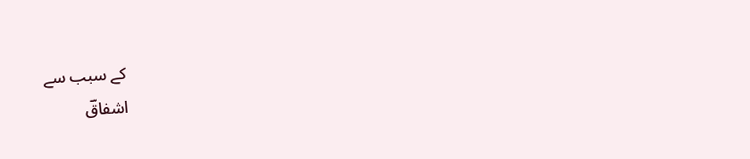کے سبب سے
اشفاقؔ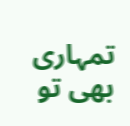تمہاری بھی تو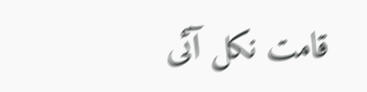قامت نکل آئی